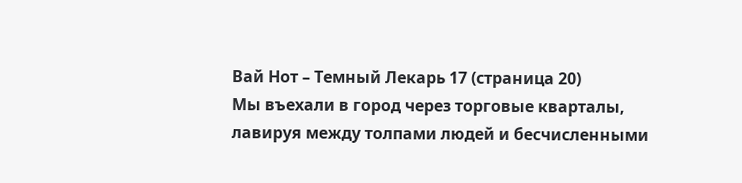Вай Нот – Темный Лекарь 17 (страница 20)
Мы въехали в город через торговые кварталы, лавируя между толпами людей и бесчисленными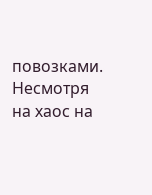повозками. Несмотря на хаос на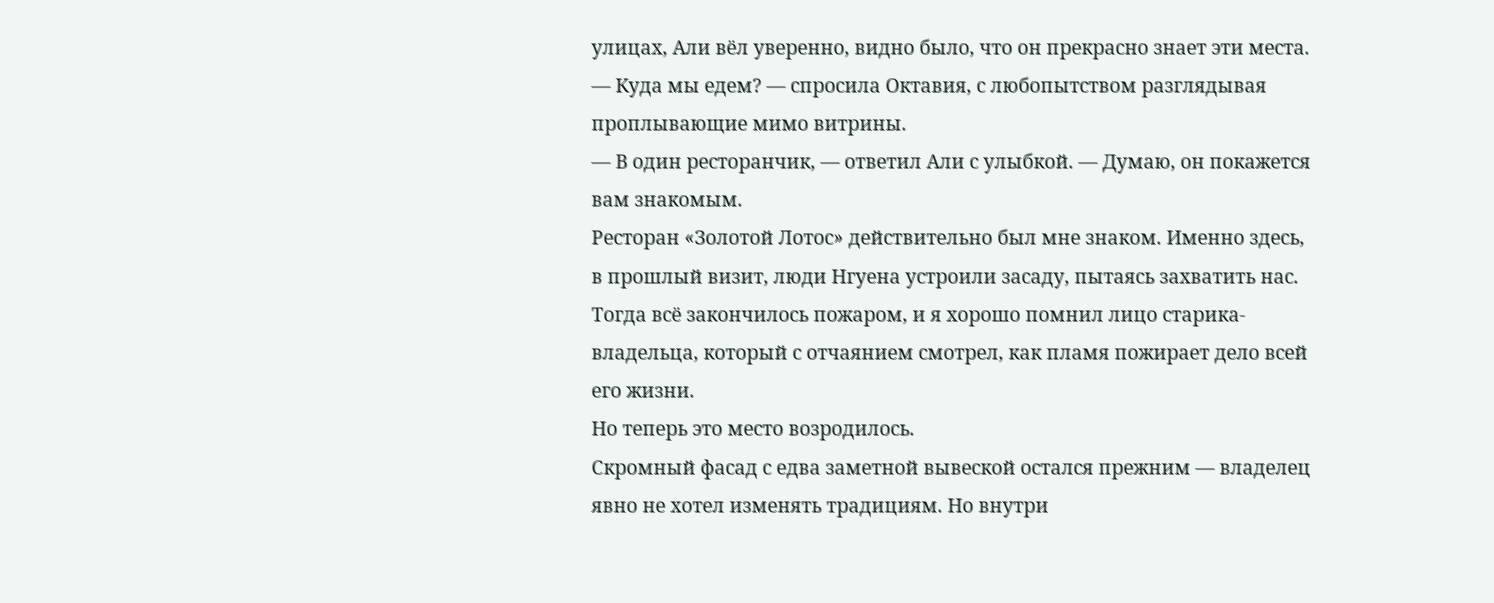улицах, Али вёл уверенно, видно было, что он прекрасно знает эти места.
— Куда мы едем? — спросила Октавия, с любопытством разглядывая проплывающие мимо витрины.
— В один ресторанчик, — ответил Али с улыбкой. — Думаю, он покажется вам знакомым.
Ресторан «Золотой Лотос» действительно был мне знаком. Именно здесь, в прошлый визит, люди Нгуена устроили засаду, пытаясь захватить нас. Тогда всё закончилось пожаром, и я хорошо помнил лицо старика-владельца, который с отчаянием смотрел, как пламя пожирает дело всей его жизни.
Но теперь это место возродилось.
Скромный фасад с едва заметной вывеской остался прежним — владелец явно не хотел изменять традициям. Но внутри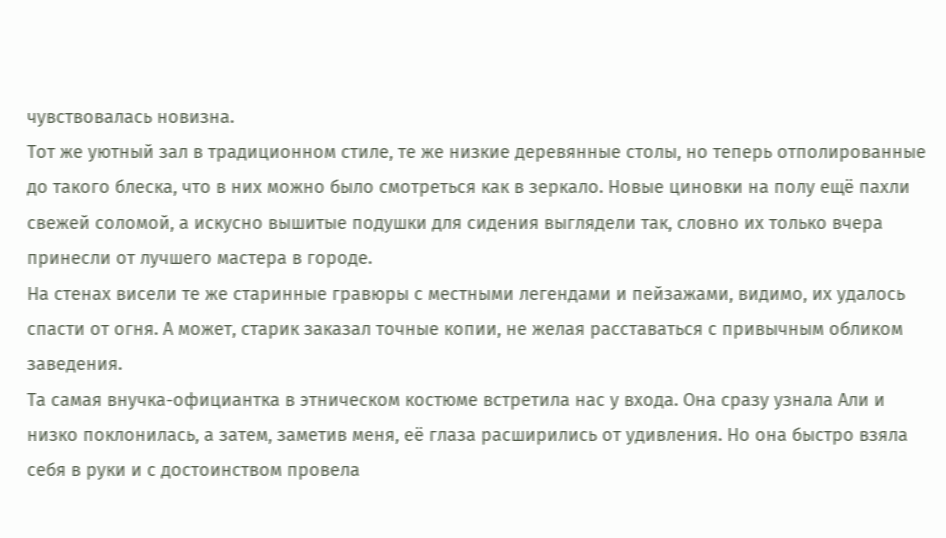чувствовалась новизна.
Тот же уютный зал в традиционном стиле, те же низкие деревянные столы, но теперь отполированные до такого блеска, что в них можно было смотреться как в зеркало. Новые циновки на полу ещё пахли свежей соломой, а искусно вышитые подушки для сидения выглядели так, словно их только вчера принесли от лучшего мастера в городе.
На стенах висели те же старинные гравюры с местными легендами и пейзажами, видимо, их удалось спасти от огня. А может, старик заказал точные копии, не желая расставаться с привычным обликом заведения.
Та самая внучка-официантка в этническом костюме встретила нас у входа. Она сразу узнала Али и низко поклонилась, а затем, заметив меня, её глаза расширились от удивления. Но она быстро взяла себя в руки и с достоинством провела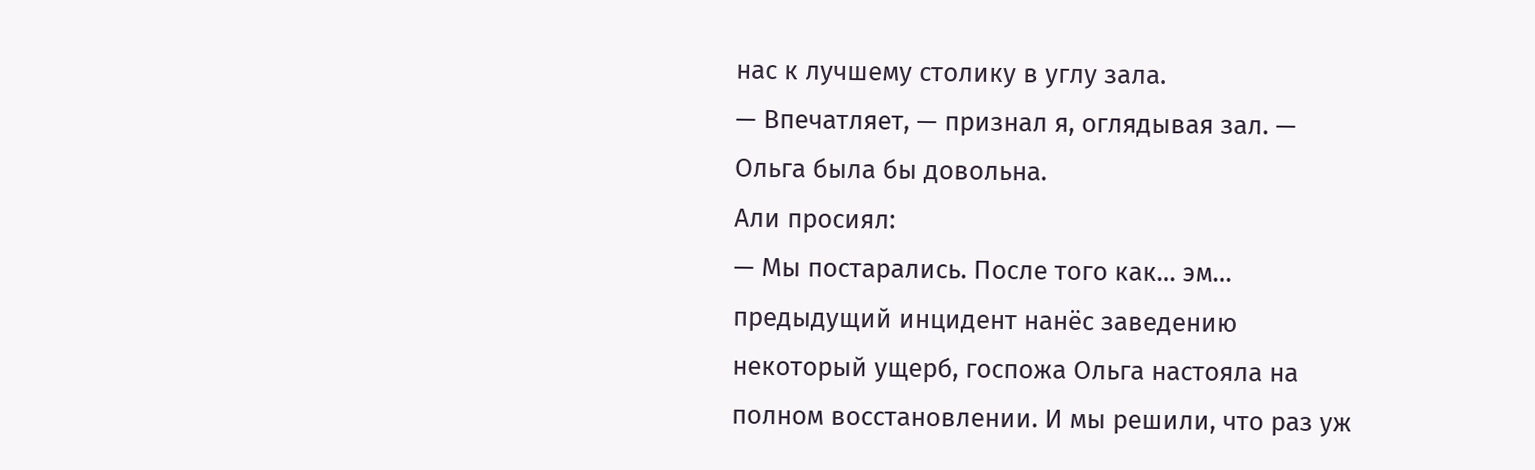нас к лучшему столику в углу зала.
— Впечатляет, — признал я, оглядывая зал. — Ольга была бы довольна.
Али просиял:
— Мы постарались. После того как… эм… предыдущий инцидент нанёс заведению некоторый ущерб, госпожа Ольга настояла на полном восстановлении. И мы решили, что раз уж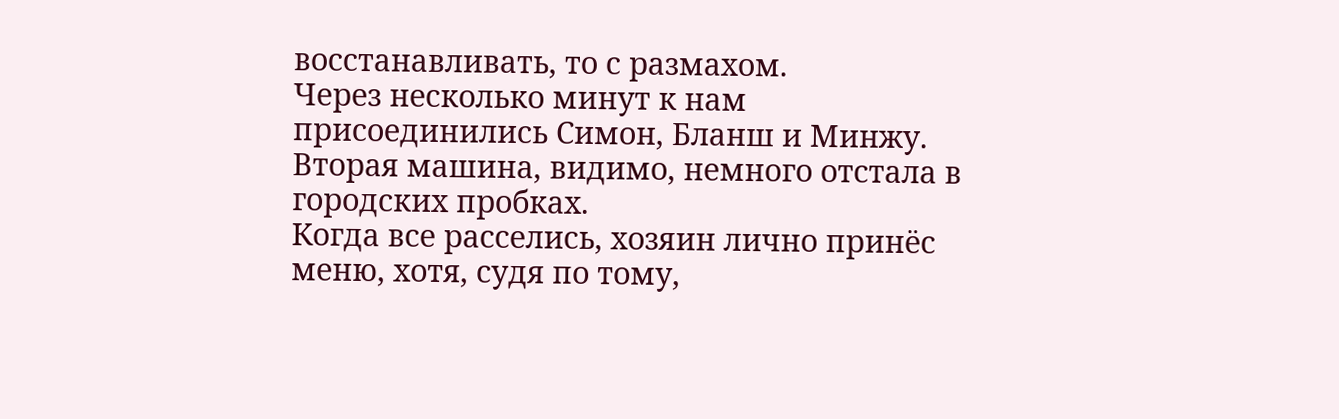восстанавливать, то с размахом.
Через несколько минут к нам присоединились Симон, Бланш и Минжу. Вторая машина, видимо, немного отстала в городских пробках.
Когда все расселись, хозяин лично принёс меню, хотя, судя по тому,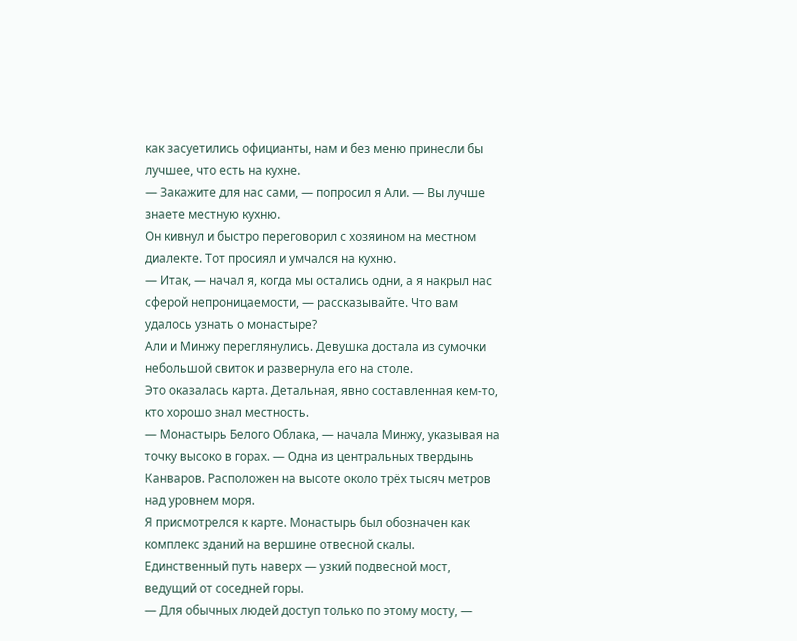как засуетились официанты, нам и без меню принесли бы лучшее, что есть на кухне.
— Закажите для нас сами, — попросил я Али. — Вы лучше знаете местную кухню.
Он кивнул и быстро переговорил с хозяином на местном диалекте. Тот просиял и умчался на кухню.
— Итак, — начал я, когда мы остались одни, а я накрыл нас сферой непроницаемости, — рассказывайте. Что вам удалось узнать о монастыре?
Али и Минжу переглянулись. Девушка достала из сумочки небольшой свиток и развернула его на столе.
Это оказалась карта. Детальная, явно составленная кем-то, кто хорошо знал местность.
— Монастырь Белого Облака, — начала Минжу, указывая на точку высоко в горах. — Одна из центральных твердынь Канваров. Расположен на высоте около трёх тысяч метров над уровнем моря.
Я присмотрелся к карте. Монастырь был обозначен как комплекс зданий на вершине отвесной скалы. Единственный путь наверх — узкий подвесной мост, ведущий от соседней горы.
— Для обычных людей доступ только по этому мосту, —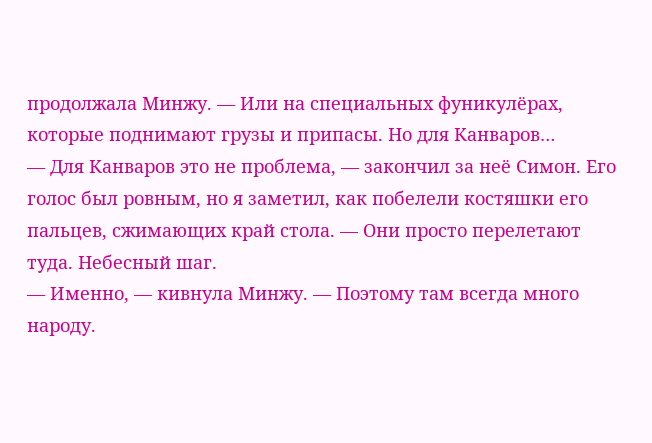продолжала Минжу. — Или на специальных фуникулёрах, которые поднимают грузы и припасы. Но для Канваров…
— Для Канваров это не проблема, — закончил за неё Симон. Его голос был ровным, но я заметил, как побелели костяшки его пальцев, сжимающих край стола. — Они просто перелетают туда. Небесный шаг.
— Именно, — кивнула Минжу. — Поэтому там всегда много народу.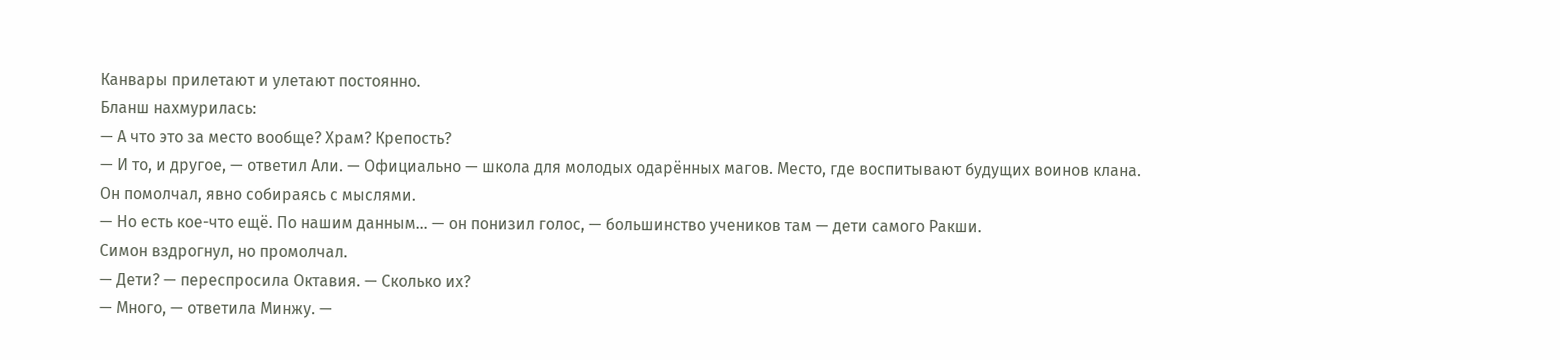Канвары прилетают и улетают постоянно.
Бланш нахмурилась:
— А что это за место вообще? Храм? Крепость?
— И то, и другое, — ответил Али. — Официально — школа для молодых одарённых магов. Место, где воспитывают будущих воинов клана.
Он помолчал, явно собираясь с мыслями.
— Но есть кое-что ещё. По нашим данным… — он понизил голос, — большинство учеников там — дети самого Ракши.
Симон вздрогнул, но промолчал.
— Дети? — переспросила Октавия. — Сколько их?
— Много, — ответила Минжу. —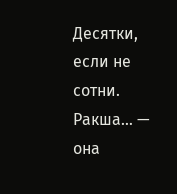Десятки, если не сотни. Ракша… — она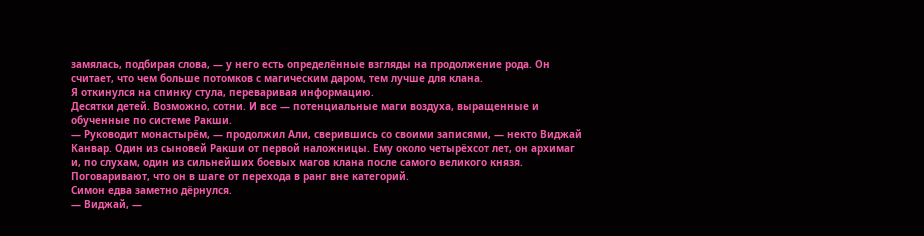замялась, подбирая слова, — у него есть определённые взгляды на продолжение рода. Он считает, что чем больше потомков с магическим даром, тем лучше для клана.
Я откинулся на спинку стула, переваривая информацию.
Десятки детей. Возможно, сотни. И все — потенциальные маги воздуха, выращенные и обученные по системе Ракши.
— Руководит монастырём, — продолжил Али, сверившись со своими записями, — некто Виджай Канвар. Один из сыновей Ракши от первой наложницы. Ему около четырёхсот лет, он архимаг и, по слухам, один из сильнейших боевых магов клана после самого великого князя. Поговаривают, что он в шаге от перехода в ранг вне категорий.
Симон едва заметно дёрнулся.
— Виджай, —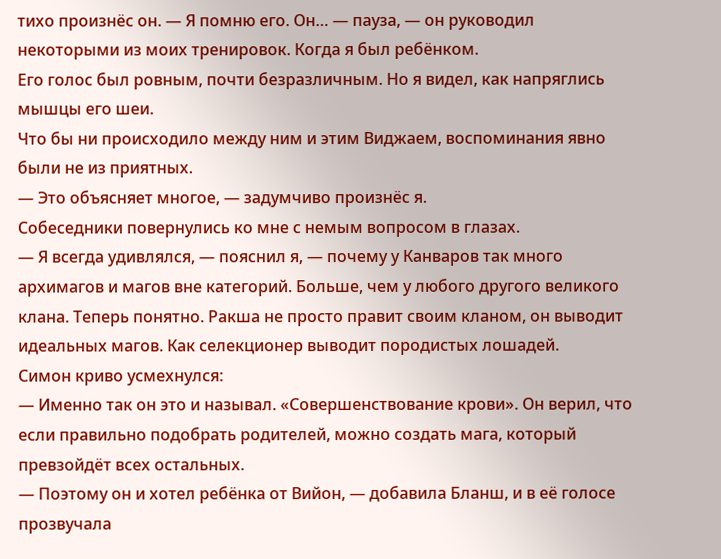тихо произнёс он. — Я помню его. Он… — пауза, — он руководил некоторыми из моих тренировок. Когда я был ребёнком.
Его голос был ровным, почти безразличным. Но я видел, как напряглись мышцы его шеи.
Что бы ни происходило между ним и этим Виджаем, воспоминания явно были не из приятных.
— Это объясняет многое, — задумчиво произнёс я.
Собеседники повернулись ко мне с немым вопросом в глазах.
— Я всегда удивлялся, — пояснил я, — почему у Канваров так много архимагов и магов вне категорий. Больше, чем у любого другого великого клана. Теперь понятно. Ракша не просто правит своим кланом, он выводит идеальных магов. Как селекционер выводит породистых лошадей.
Симон криво усмехнулся:
— Именно так он это и называл. «Совершенствование крови». Он верил, что если правильно подобрать родителей, можно создать мага, который превзойдёт всех остальных.
— Поэтому он и хотел ребёнка от Вийон, — добавила Бланш, и в её голосе прозвучала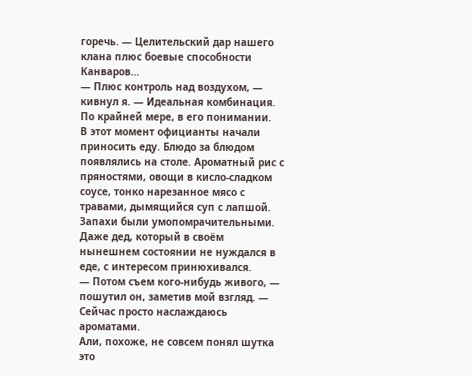горечь. — Целительский дар нашего клана плюс боевые способности Канваров…
— Плюс контроль над воздухом, — кивнул я. — Идеальная комбинация. По крайней мере, в его понимании.
В этот момент официанты начали приносить еду. Блюдо за блюдом появлялись на столе. Ароматный рис с пряностями, овощи в кисло-сладком соусе, тонко нарезанное мясо с травами, дымящийся суп с лапшой.
Запахи были умопомрачительными. Даже дед, который в своём нынешнем состоянии не нуждался в еде, с интересом принюхивался.
— Потом съем кого-нибудь живого, — пошутил он, заметив мой взгляд. — Сейчас просто наслаждаюсь ароматами.
Али, похоже, не совсем понял шутка это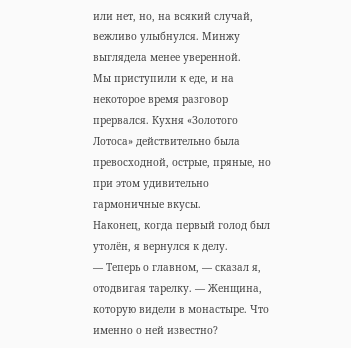или нет, но, на всякий случай, вежливо улыбнулся. Минжу выглядела менее уверенной.
Мы приступили к еде, и на некоторое время разговор прервался. Кухня «Золотого Лотоса» действительно была превосходной, острые, пряные, но при этом удивительно гармоничные вкусы.
Наконец, когда первый голод был утолён, я вернулся к делу.
— Теперь о главном, — сказал я, отодвигая тарелку. — Женщина, которую видели в монастыре. Что именно о ней известно?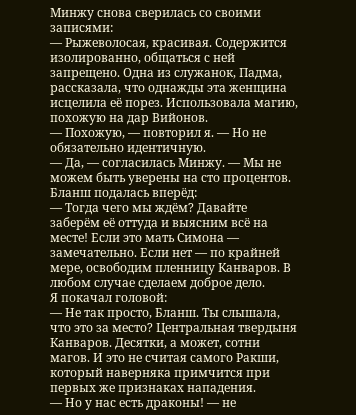Минжу снова сверилась со своими записями:
— Рыжеволосая, красивая. Содержится изолированно, общаться с ней запрещено. Одна из служанок, Падма, рассказала, что однажды эта женщина исцелила её порез. Использовала магию, похожую на дар Вийонов.
— Похожую, — повторил я. — Но не обязательно идентичную.
— Да, — согласилась Минжу. — Мы не можем быть уверены на сто процентов.
Бланш подалась вперёд:
— Тогда чего мы ждём? Давайте заберём её оттуда и выясним всё на месте! Если это мать Симона — замечательно. Если нет — по крайней мере, освободим пленницу Канваров. В любом случае сделаем доброе дело.
Я покачал головой:
— Не так просто, Бланш. Ты слышала, что это за место? Центральная твердыня Канваров. Десятки, а может, сотни магов. И это не считая самого Ракши, который наверняка примчится при первых же признаках нападения.
— Но у нас есть драконы! — не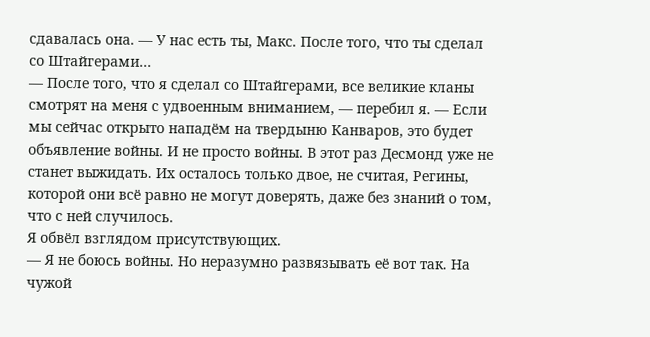сдавалась она. — У нас есть ты, Макс. После того, что ты сделал со Штайгерами…
— После того, что я сделал со Штайгерами, все великие кланы смотрят на меня с удвоенным вниманием, — перебил я. — Если мы сейчас открыто нападём на твердыню Канваров, это будет объявление войны. И не просто войны. В этот раз Десмонд уже не станет выжидать. Их осталось только двое, не считая, Регины, которой они всё равно не могут доверять, даже без знаний о том, что с ней случилось.
Я обвёл взглядом присутствующих.
— Я не боюсь войны. Но неразумно развязывать её вот так. На чужой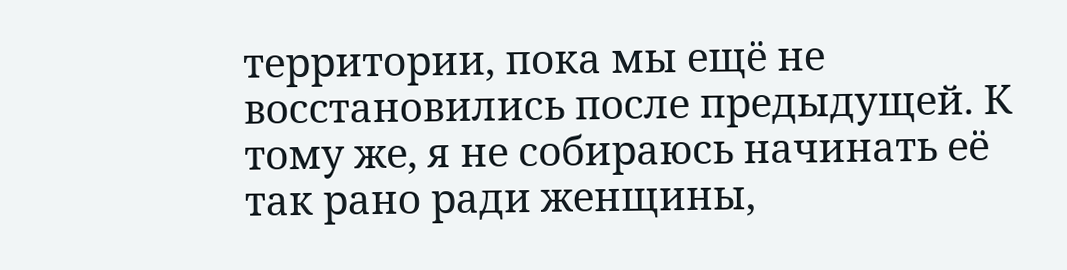территории, пока мы ещё не восстановились после предыдущей. К тому же, я не собираюсь начинать её так рано ради женщины,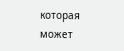которая может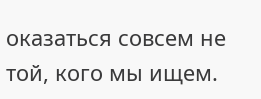оказаться совсем не той, кого мы ищем.